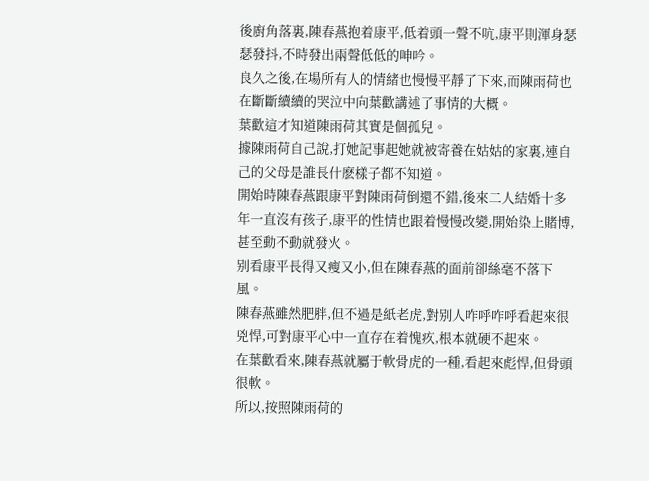後廚角落裏,陳春燕抱着康平,低着頭一聲不吭,康平則渾身瑟瑟發抖,不時發出兩聲低低的呻吟。
良久之後,在場所有人的情緒也慢慢平靜了下來,而陳雨荷也在斷斷續續的哭泣中向葉歡講述了事情的大概。
葉歡這才知道陳雨荷其實是個孤兒。
據陳雨荷自己說,打她記事起她就被寄養在姑姑的家裏,連自己的父母是誰長什麽樣子都不知道。
開始時陳春燕跟康平對陳雨荷倒還不錯,後來二人結婚十多年一直沒有孩子,康平的性情也跟着慢慢改變,開始染上賭博,甚至動不動就發火。
别看康平長得又瘦又小,但在陳春燕的面前卻絲毫不落下風。
陳春燕雖然肥胖,但不過是紙老虎,對别人咋呼咋呼看起來很兇悍,可對康平心中一直存在着愧疚,根本就硬不起來。
在葉歡看來,陳春燕就屬于軟骨虎的一種,看起來彪悍,但骨頭很軟。
所以,按照陳雨荷的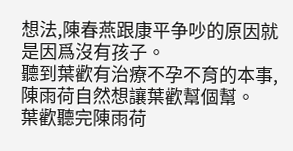想法,陳春燕跟康平争吵的原因就是因爲沒有孩子。
聽到葉歡有治療不孕不育的本事,陳雨荷自然想讓葉歡幫個幫。
葉歡聽完陳雨荷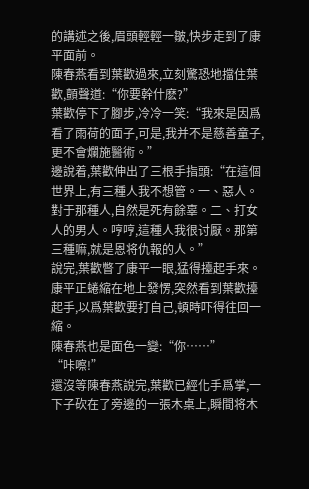的講述之後,眉頭輕輕一皺,快步走到了康平面前。
陳春燕看到葉歡過來,立刻驚恐地擋住葉歡,顫聲道:“你要幹什麽?”
葉歡停下了腳步,冷冷一笑:“我來是因爲看了雨荷的面子,可是,我并不是慈善童子,更不會爛施醫術。”
邊說着,葉歡伸出了三根手指頭:“在這個世界上,有三種人我不想管。一、惡人。對于那種人,自然是死有餘辜。二、打女人的男人。哼哼,這種人我很讨厭。那第三種嘛,就是恩将仇報的人。”
說完,葉歡瞥了康平一眼,猛得擡起手來。
康平正蜷縮在地上發愣,突然看到葉歡擡起手,以爲葉歡要打自己,頓時吓得往回一縮。
陳春燕也是面色一變:“你……”
“咔嚓!”
還沒等陳春燕說完,葉歡已經化手爲掌,一下子砍在了旁邊的一張木桌上,瞬間将木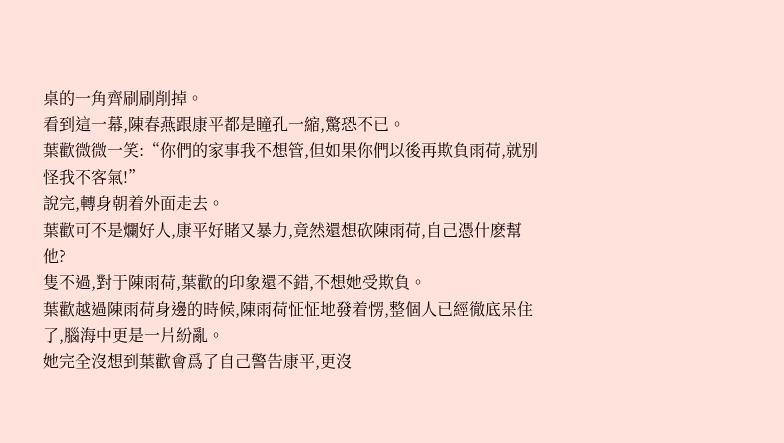桌的一角齊刷刷削掉。
看到這一幕,陳春燕跟康平都是瞳孔一縮,驚恐不已。
葉歡微微一笑:“你們的家事我不想管,但如果你們以後再欺負雨荷,就别怪我不客氣!”
說完,轉身朝着外面走去。
葉歡可不是爛好人,康平好賭又暴力,竟然還想砍陳雨荷,自己憑什麽幫他?
隻不過,對于陳雨荷,葉歡的印象還不錯,不想她受欺負。
葉歡越過陳雨荷身邊的時候,陳雨荷怔怔地發着愣,整個人已經徹底呆住了,腦海中更是一片紛亂。
她完全沒想到葉歡會爲了自己警告康平,更沒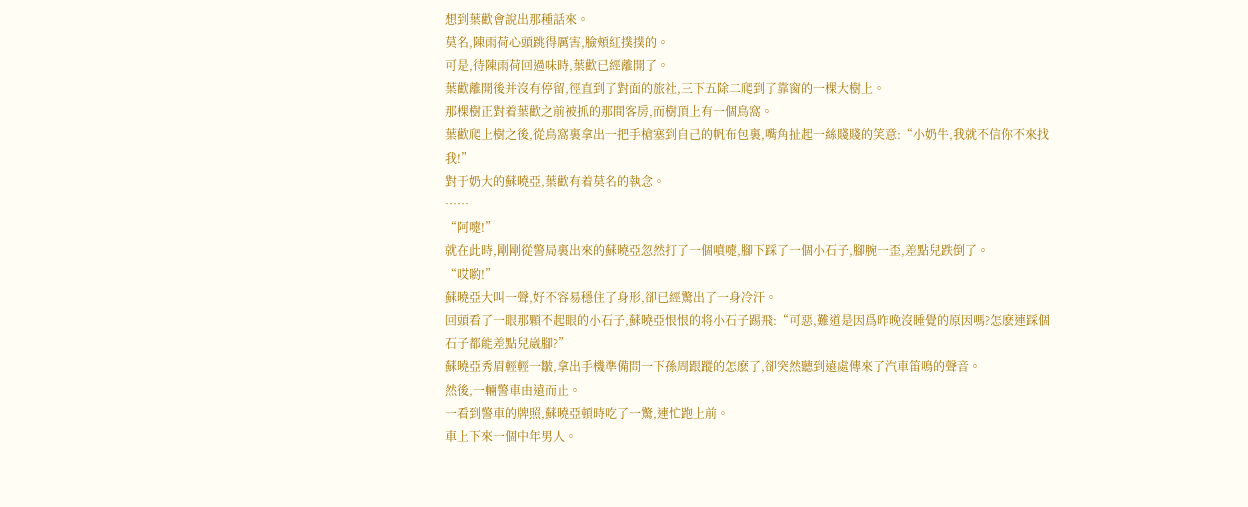想到葉歡會說出那種話來。
莫名,陳雨荷心頭跳得厲害,臉頰紅撲撲的。
可是,待陳雨荷回過味時,葉歡已經離開了。
葉歡離開後并沒有停留,徑直到了對面的旅社,三下五除二爬到了靠窗的一棵大樹上。
那棵樹正對着葉歡之前被抓的那間客房,而樹頂上有一個鳥窩。
葉歡爬上樹之後,從鳥窩裏拿出一把手槍塞到自己的帆布包裏,嘴角扯起一絲賤賤的笑意:“小奶牛,我就不信你不來找我!”
對于奶大的蘇曉亞,葉歡有着莫名的執念。
……
“阿嚏!”
就在此時,剛剛從警局裏出來的蘇曉亞忽然打了一個噴嚏,腳下踩了一個小石子,腳腕一歪,差點兒跌倒了。
“哎喲!”
蘇曉亞大叫一聲,好不容易穩住了身形,卻已經驚出了一身冷汗。
回頭看了一眼那顆不起眼的小石子,蘇曉亞恨恨的将小石子踢飛:“可惡,難道是因爲昨晚沒睡覺的原因嗎?怎麽連踩個石子都能差點兒崴腳?”
蘇曉亞秀眉輕輕一皺,拿出手機準備問一下孫周跟蹤的怎麽了,卻突然聽到遠處傳來了汽車笛鳴的聲音。
然後,一輛警車由遠而止。
一看到警車的牌照,蘇曉亞頓時吃了一驚,連忙跑上前。
車上下來一個中年男人。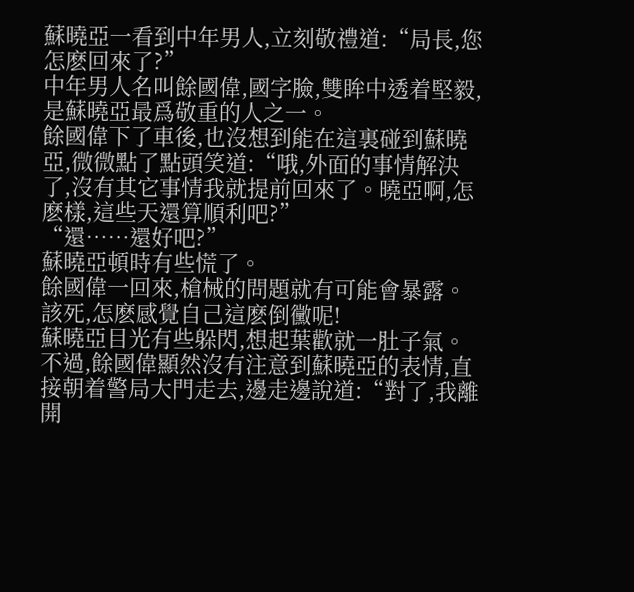蘇曉亞一看到中年男人,立刻敬禮道:“局長,您怎麽回來了?”
中年男人名叫餘國偉,國字臉,雙眸中透着堅毅,是蘇曉亞最爲敬重的人之一。
餘國偉下了車後,也沒想到能在這裏碰到蘇曉亞,微微點了點頭笑道:“哦,外面的事情解決了,沒有其它事情我就提前回來了。曉亞啊,怎麽樣,這些天還算順利吧?”
“還……還好吧?”
蘇曉亞頓時有些慌了。
餘國偉一回來,槍械的問題就有可能會暴露。
該死,怎麽感覺自己這麽倒黴呢!
蘇曉亞目光有些躲閃,想起葉歡就一肚子氣。
不過,餘國偉顯然沒有注意到蘇曉亞的表情,直接朝着警局大門走去,邊走邊說道:“對了,我離開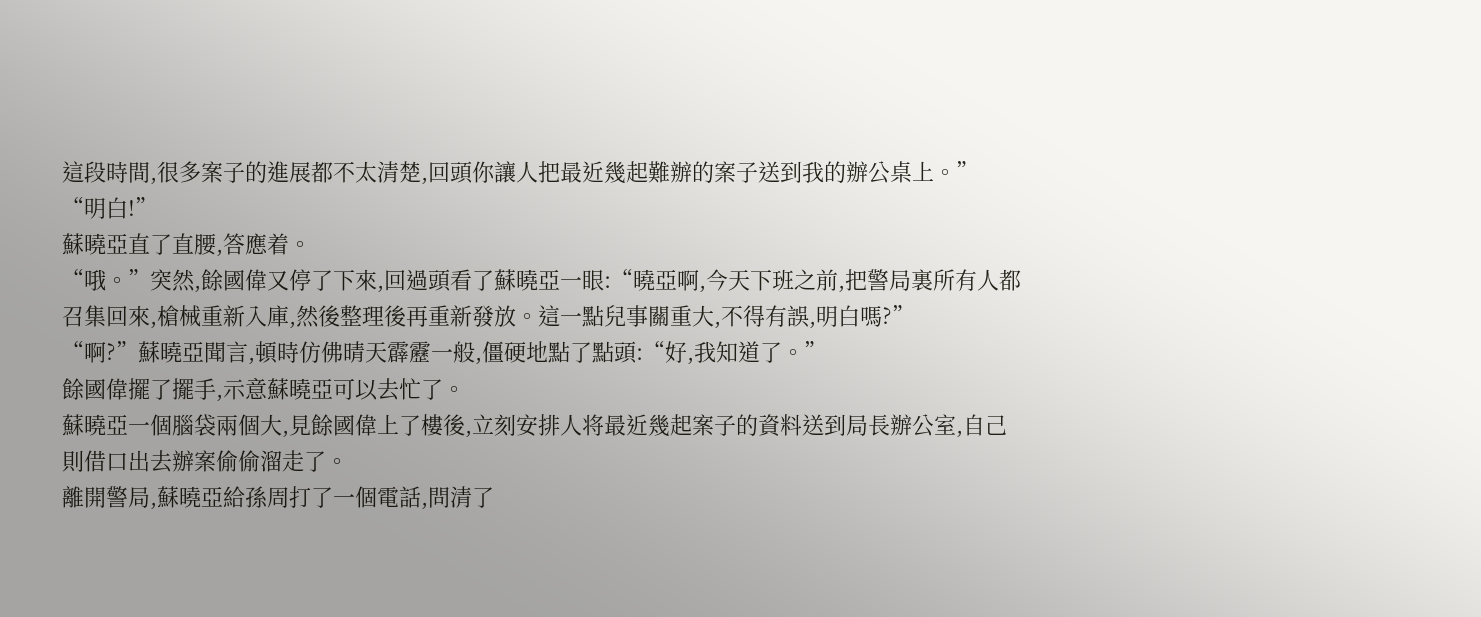這段時間,很多案子的進展都不太清楚,回頭你讓人把最近幾起難辦的案子送到我的辦公桌上。”
“明白!”
蘇曉亞直了直腰,答應着。
“哦。”突然,餘國偉又停了下來,回過頭看了蘇曉亞一眼:“曉亞啊,今天下班之前,把警局裏所有人都召集回來,槍械重新入庫,然後整理後再重新發放。這一點兒事關重大,不得有誤,明白嗎?”
“啊?”蘇曉亞聞言,頓時仿佛晴天霹靂一般,僵硬地點了點頭:“好,我知道了。”
餘國偉擺了擺手,示意蘇曉亞可以去忙了。
蘇曉亞一個腦袋兩個大,見餘國偉上了樓後,立刻安排人将最近幾起案子的資料送到局長辦公室,自己則借口出去辦案偷偷溜走了。
離開警局,蘇曉亞給孫周打了一個電話,問清了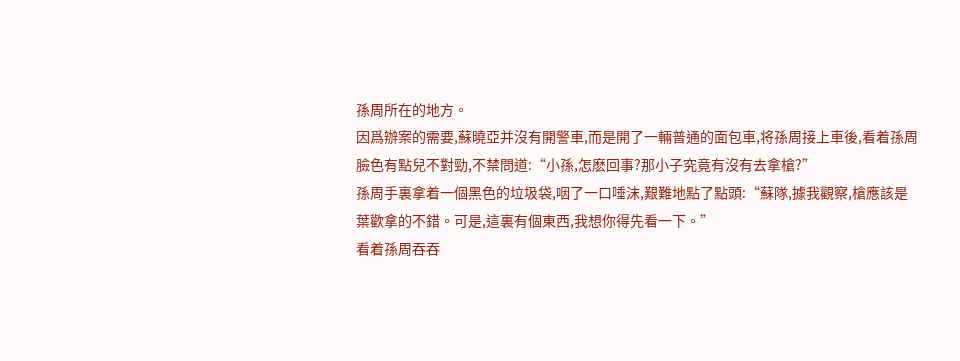孫周所在的地方。
因爲辦案的需要,蘇曉亞并沒有開警車,而是開了一輛普通的面包車,将孫周接上車後,看着孫周臉色有點兒不對勁,不禁問道:“小孫,怎麽回事?那小子究竟有沒有去拿槍?”
孫周手裏拿着一個黑色的垃圾袋,咽了一口唾沫,艱難地點了點頭:“蘇隊,據我觀察,槍應該是葉歡拿的不錯。可是,這裏有個東西,我想你得先看一下。”
看着孫周吞吞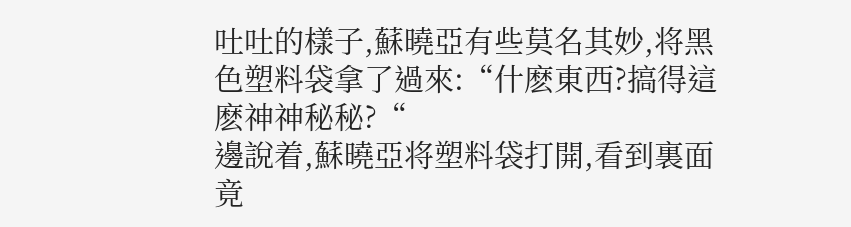吐吐的樣子,蘇曉亞有些莫名其妙,将黑色塑料袋拿了過來:“什麽東西?搞得這麽神神秘秘?“
邊說着,蘇曉亞将塑料袋打開,看到裏面竟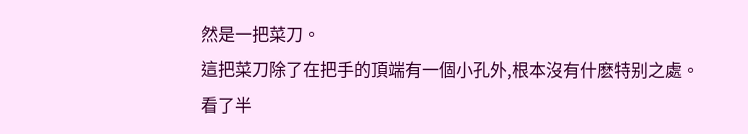然是一把菜刀。
這把菜刀除了在把手的頂端有一個小孔外,根本沒有什麽特别之處。
看了半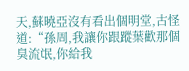天,蘇曉亞沒有看出個明堂,古怪道:“孫周,我讓你跟蹤葉歡那個臭流氓,你給我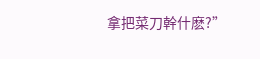拿把菜刀幹什麽?”